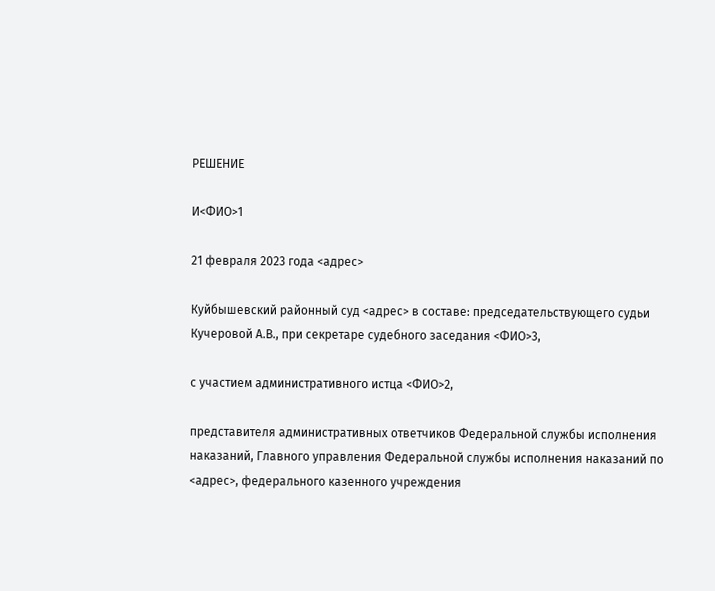РЕШЕНИЕ

И<ФИО>1

21 февраля 2023 года <адрес>

Куйбышевский районный суд <адрес> в составе: председательствующего судьи Кучеровой А.В., при секретаре судебного заседания <ФИО>3,

с участием административного истца <ФИО>2,

представителя административных ответчиков Федеральной службы исполнения наказаний, Главного управления Федеральной службы исполнения наказаний по <адрес>, федерального казенного учреждения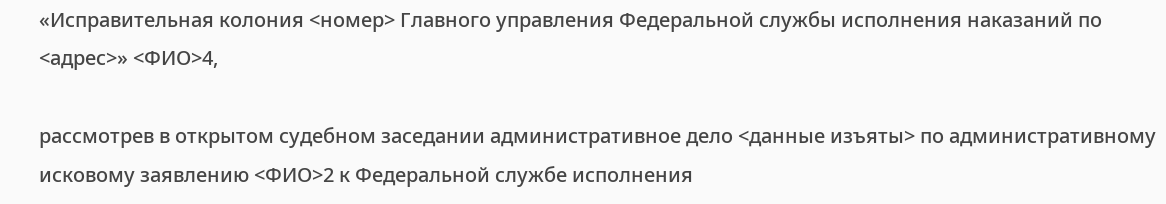«Исправительная колония <номер> Главного управления Федеральной службы исполнения наказаний по <адрес>» <ФИО>4,

рассмотрев в открытом судебном заседании административное дело <данные изъяты> по административному исковому заявлению <ФИО>2 к Федеральной службе исполнения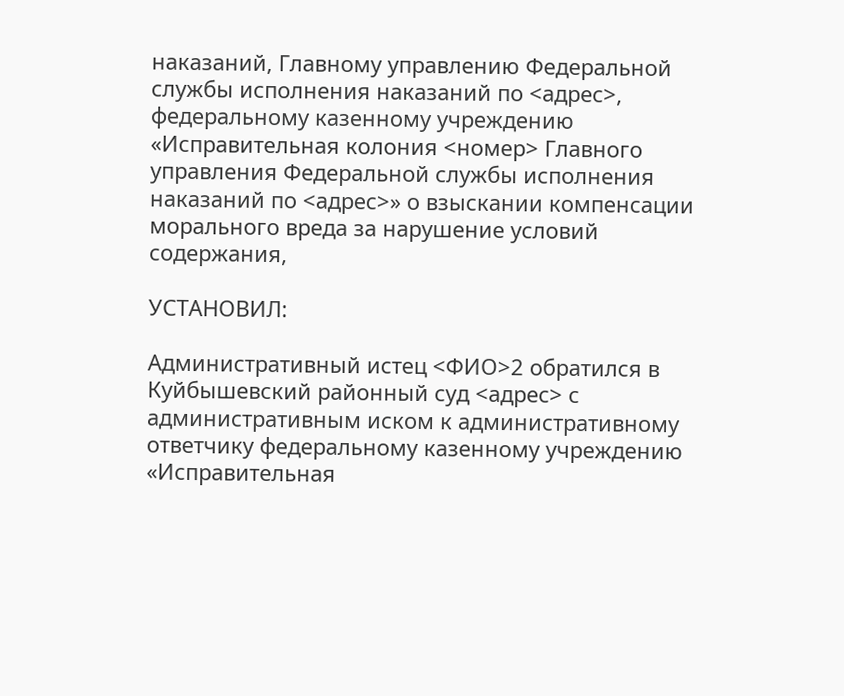наказаний, Главному управлению Федеральной службы исполнения наказаний по <адрес>, федеральному казенному учреждению «Исправительная колония <номер> Главного управления Федеральной службы исполнения наказаний по <адрес>» о взыскании компенсации морального вреда за нарушение условий содержания,

УСТАНОВИЛ:

Административный истец <ФИО>2 обратился в Куйбышевский районный суд <адрес> с административным иском к административному ответчику федеральному казенному учреждению «Исправительная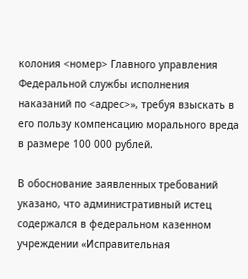колония <номер> Главного управления Федеральной службы исполнения наказаний по <адрес>», требуя взыскать в его пользу компенсацию морального вреда в размере 100 000 рублей.

В обоснование заявленных требований указано, что административный истец содержался в федеральном казенном учреждении «Исправительная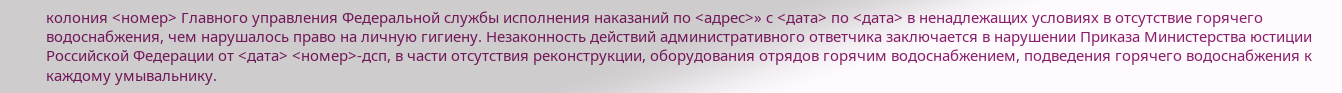колония <номер> Главного управления Федеральной службы исполнения наказаний по <адрес>» с <дата> по <дата> в ненадлежащих условиях в отсутствие горячего водоснабжения, чем нарушалось право на личную гигиену. Незаконность действий административного ответчика заключается в нарушении Приказа Министерства юстиции Российской Федерации от <дата> <номер>-дсп, в части отсутствия реконструкции, оборудования отрядов горячим водоснабжением, подведения горячего водоснабжения к каждому умывальнику.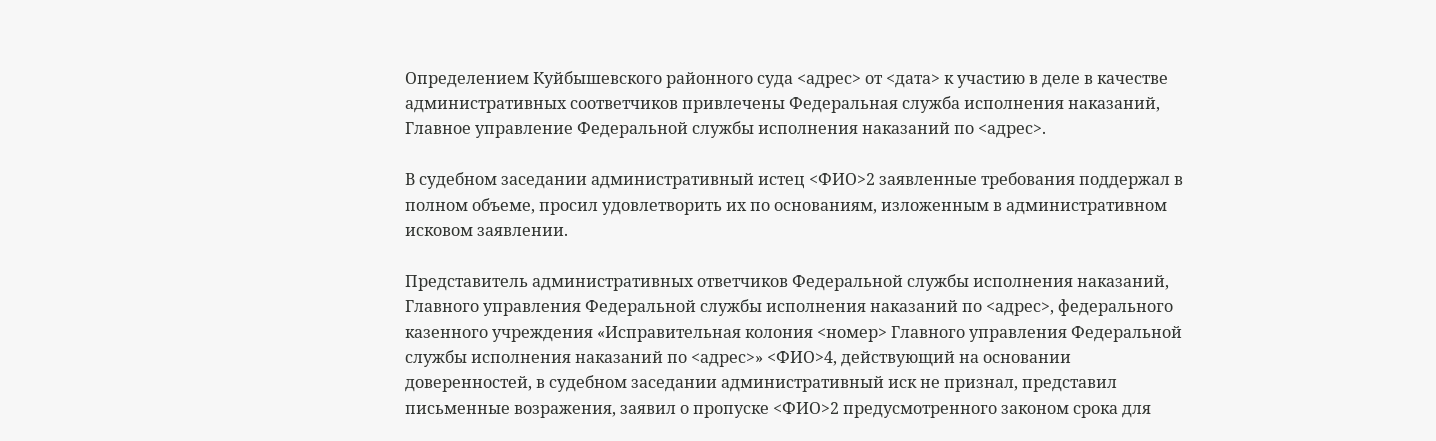Определением Куйбышевского районного суда <адрес> от <дата> к участию в деле в качестве административных соответчиков привлечены Федеральная служба исполнения наказаний, Главное управление Федеральной службы исполнения наказаний по <адрес>.

В судебном заседании административный истец <ФИО>2 заявленные требования поддержал в полном объеме, просил удовлетворить их по основаниям, изложенным в административном исковом заявлении.

Представитель административных ответчиков Федеральной службы исполнения наказаний, Главного управления Федеральной службы исполнения наказаний по <адрес>, федерального казенного учреждения «Исправительная колония <номер> Главного управления Федеральной службы исполнения наказаний по <адрес>» <ФИО>4, действующий на основании доверенностей, в судебном заседании административный иск не признал, представил письменные возражения, заявил о пропуске <ФИО>2 предусмотренного законом срока для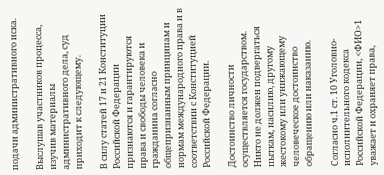подачи административного иска.

Выслушав участников процесса, изучив материалы административного дела, суд приходит к следующему.

В силу статей 17 и 21 Конституции Российской Федерации признаются и гарантируются права и свободы человека и гражданина согласно общепризнанным принципам и нормам международного права и в соответствии с Конституцией Российской Федерации.

Достоинство личности осуществляется государством. Никто не должен подвергаться пыткам, насилию, другому жестокому или унижающему человеческое достоинство обращению или наказанию.

Согласно ч.1 ст. 10 Уголовно-исполнительного кодекса Российской Федерации, <ФИО>1 уважает и охраняет права,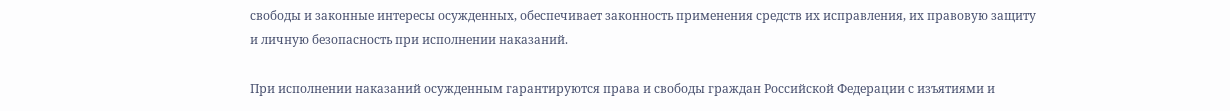свободы и законные интересы осужденных, обеспечивает законность применения средств их исправления, их правовую защиту и личную безопасность при исполнении наказаний.

При исполнении наказаний осужденным гарантируются права и свободы граждан Российской Федерации с изъятиями и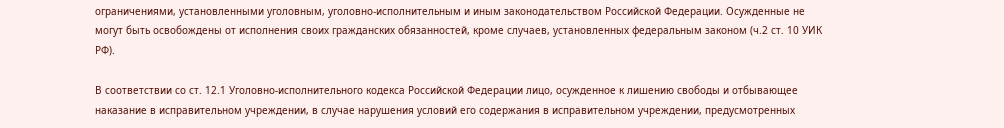ограничениями, установленными уголовным, уголовно-исполнительным и иным законодательством Российской Федерации. Осужденные не могут быть освобождены от исполнения своих гражданских обязанностей, кроме случаев, установленных федеральным законом (ч.2 ст. 10 УИК РФ).

В соответствии со ст. 12.1 Уголовно-исполнительного кодекса Российской Федерации лицо, осужденное к лишению свободы и отбывающее наказание в исправительном учреждении, в случае нарушения условий его содержания в исправительном учреждении, предусмотренных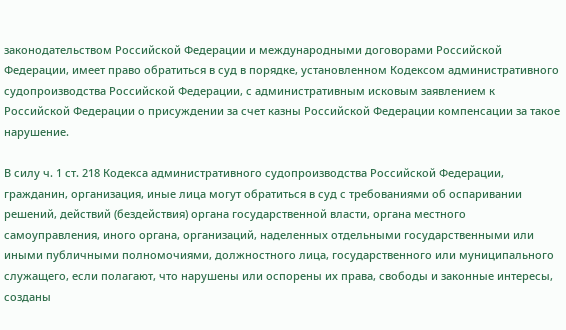законодательством Российской Федерации и международными договорами Российской Федерации, имеет право обратиться в суд в порядке, установленном Кодексом административного судопроизводства Российской Федерации, с административным исковым заявлением к Российской Федерации о присуждении за счет казны Российской Федерации компенсации за такое нарушение.

В силу ч. 1 ст. 218 Кодекса административного судопроизводства Российской Федерации, гражданин, организация, иные лица могут обратиться в суд с требованиями об оспаривании решений, действий (бездействия) органа государственной власти, органа местного самоуправления, иного органа, организаций, наделенных отдельными государственными или иными публичными полномочиями, должностного лица, государственного или муниципального служащего, если полагают, что нарушены или оспорены их права, свободы и законные интересы, созданы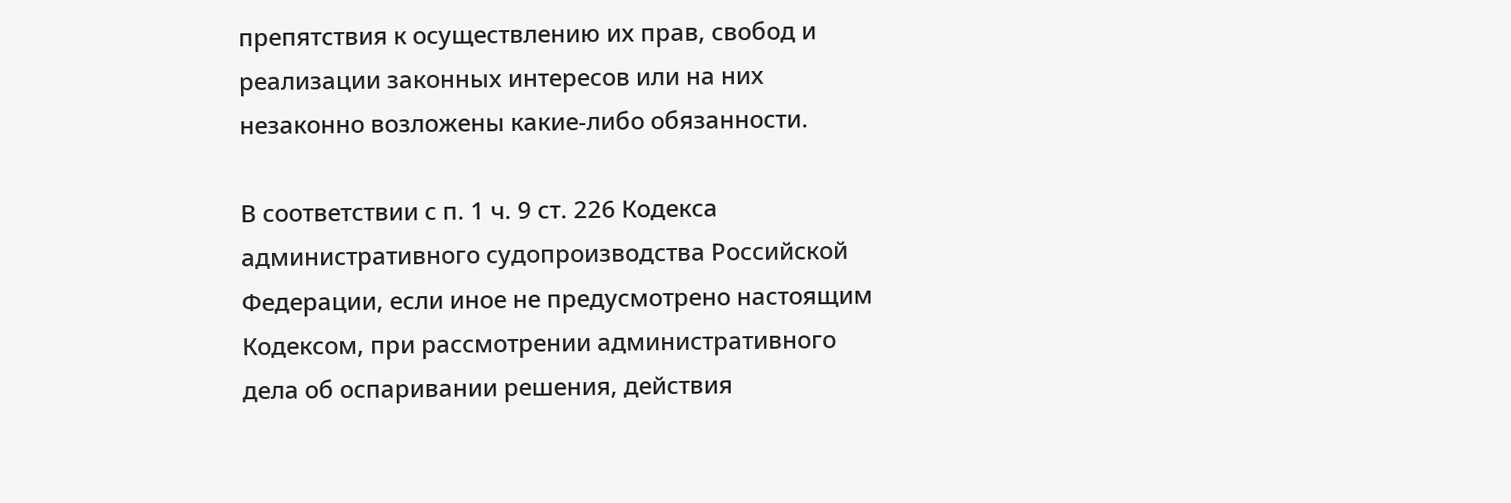препятствия к осуществлению их прав, свобод и реализации законных интересов или на них незаконно возложены какие-либо обязанности.

В соответствии с п. 1 ч. 9 ст. 226 Кодекса административного судопроизводства Российской Федерации, если иное не предусмотрено настоящим Кодексом, при рассмотрении административного дела об оспаривании решения, действия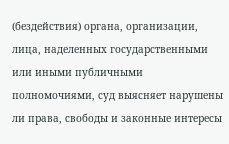(бездействия) органа, организации, лица, наделенных государственными или иными публичными полномочиями, суд выясняет нарушены ли права, свободы и законные интересы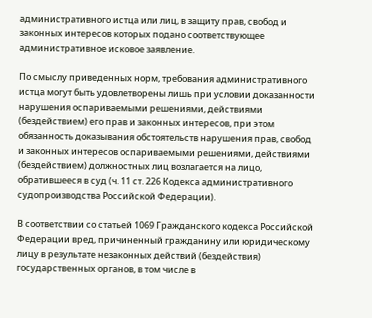административного истца или лиц, в защиту прав, свобод и законных интересов которых подано соответствующее административное исковое заявление.

По смыслу приведенных норм, требования административного истца могут быть удовлетворены лишь при условии доказанности нарушения оспариваемыми решениями, действиями (бездействием) его прав и законных интересов, при этом обязанность доказывания обстоятельств нарушения прав, свобод и законных интересов оспариваемыми решениями, действиями (бездействием) должностных лиц возлагается на лицо, обратившееся в суд (ч. 11 ст. 226 Кодекса административного судопроизводства Российской Федерации).

В соответствии со статьей 1069 Гражданского кодекса Российской Федерации вред, причиненный гражданину или юридическому лицу в результате незаконных действий (бездействия) государственных органов, в том числе в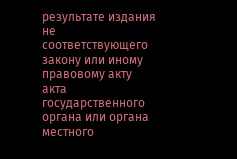результате издания не соответствующего закону или иному правовому акту акта государственного органа или органа местного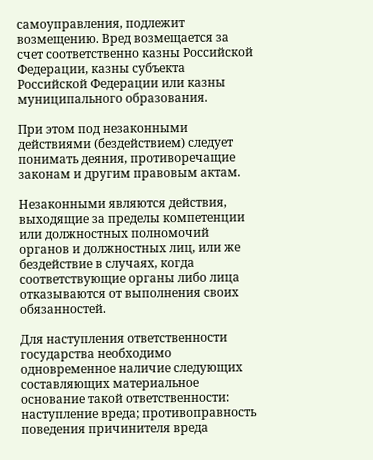самоуправления, подлежит возмещению. Вред возмещается за счет соответственно казны Российской Федерации, казны субъекта Российской Федерации или казны муниципального образования.

При этом под незаконными действиями (бездействием) следует понимать деяния, противоречащие законам и другим правовым актам.

Незаконными являются действия, выходящие за пределы компетенции или должностных полномочий органов и должностных лиц, или же бездействие в случаях, когда соответствующие органы либо лица отказываются от выполнения своих обязанностей.

Для наступления ответственности государства необходимо одновременное наличие следующих составляющих материальное основание такой ответственности: наступление вреда; противоправность поведения причинителя вреда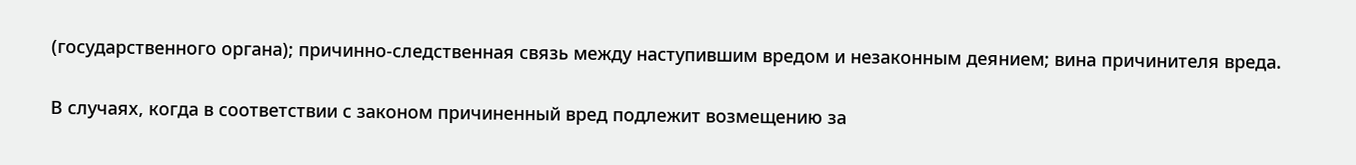(государственного органа); причинно-следственная связь между наступившим вредом и незаконным деянием; вина причинителя вреда.

В случаях, когда в соответствии с законом причиненный вред подлежит возмещению за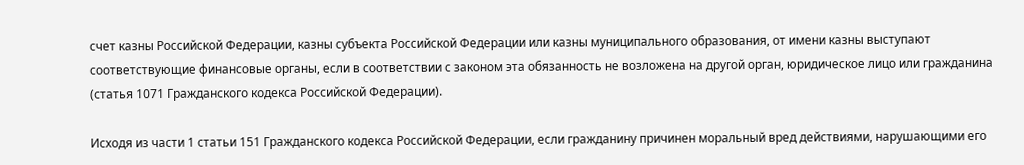счет казны Российской Федерации, казны субъекта Российской Федерации или казны муниципального образования, от имени казны выступают соответствующие финансовые органы, если в соответствии с законом эта обязанность не возложена на другой орган, юридическое лицо или гражданина (статья 1071 Гражданского кодекса Российской Федерации).

Исходя из части 1 статьи 151 Гражданского кодекса Российской Федерации, если гражданину причинен моральный вред действиями, нарушающими его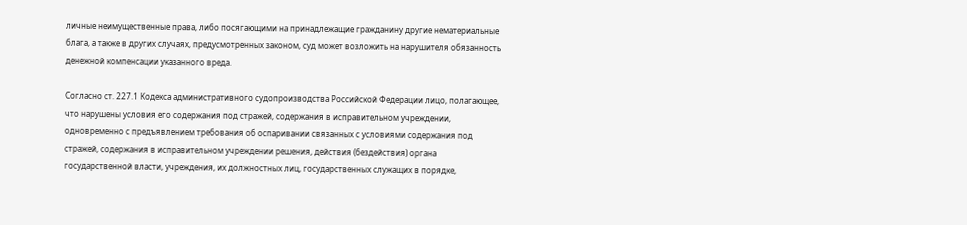личные неимущественные права, либо посягающими на принадлежащие гражданину другие нематериальные блага, а также в других случаях, предусмотренных законом, суд может возложить на нарушителя обязанность денежной компенсации указанного вреда.

Согласно ст. 227.1 Кодекса административного судопроизводства Российской Федерации лицо, полагающее, что нарушены условия его содержания под стражей, содержания в исправительном учреждении, одновременно с предъявлением требования об оспаривании связанных с условиями содержания под стражей, содержания в исправительном учреждении решения, действия (бездействия) органа государственной власти, учреждения, их должностных лиц, государственных служащих в порядке,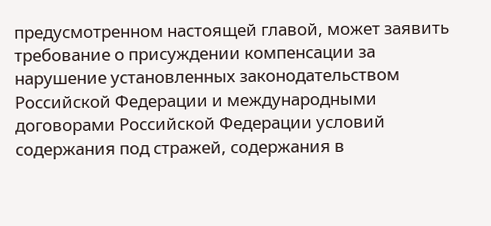предусмотренном настоящей главой, может заявить требование о присуждении компенсации за нарушение установленных законодательством Российской Федерации и международными договорами Российской Федерации условий содержания под стражей, содержания в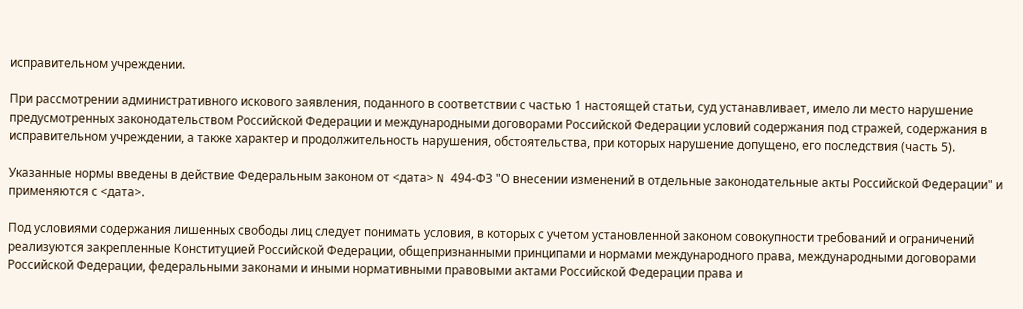исправительном учреждении.

При рассмотрении административного искового заявления, поданного в соответствии с частью 1 настоящей статьи, суд устанавливает, имело ли место нарушение предусмотренных законодательством Российской Федерации и международными договорами Российской Федерации условий содержания под стражей, содержания в исправительном учреждении, а также характер и продолжительность нарушения, обстоятельства, при которых нарушение допущено, его последствия (часть 5).

Указанные нормы введены в действие Федеральным законом от <дата> N 494-ФЗ "О внесении изменений в отдельные законодательные акты Российской Федерации" и применяются с <дата>.

Под условиями содержания лишенных свободы лиц следует понимать условия, в которых с учетом установленной законом совокупности требований и ограничений реализуются закрепленные Конституцией Российской Федерации, общепризнанными принципами и нормами международного права, международными договорами Российской Федерации, федеральными законами и иными нормативными правовыми актами Российской Федерации права и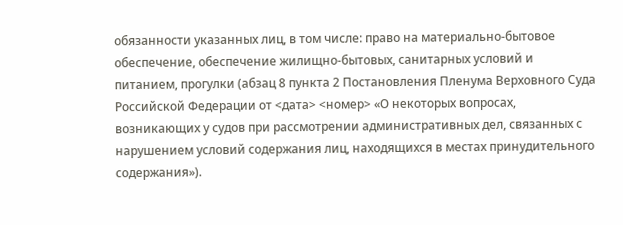обязанности указанных лиц, в том числе: право на материально-бытовое обеспечение, обеспечение жилищно-бытовых, санитарных условий и питанием, прогулки (абзац 8 пункта 2 Постановления Пленума Верховного Суда Российской Федерации от <дата> <номер> «О некоторых вопросах, возникающих у судов при рассмотрении административных дел, связанных с нарушением условий содержания лиц, находящихся в местах принудительного содержания»).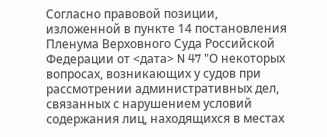Согласно правовой позиции, изложенной в пункте 14 постановления Пленума Верховного Суда Российской Федерации от <дата> N 47 "О некоторых вопросах, возникающих у судов при рассмотрении административных дел, связанных с нарушением условий содержания лиц, находящихся в местах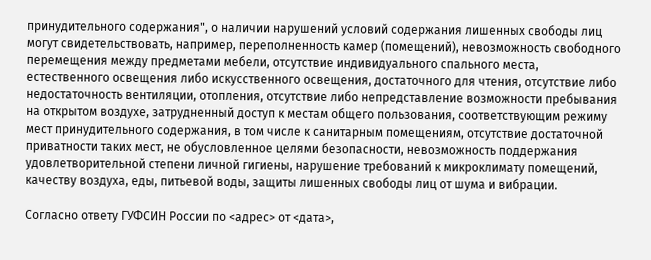принудительного содержания", о наличии нарушений условий содержания лишенных свободы лиц могут свидетельствовать, например, переполненность камер (помещений), невозможность свободного перемещения между предметами мебели, отсутствие индивидуального спального места, естественного освещения либо искусственного освещения, достаточного для чтения, отсутствие либо недостаточность вентиляции, отопления, отсутствие либо непредставление возможности пребывания на открытом воздухе, затрудненный доступ к местам общего пользования, соответствующим режиму мест принудительного содержания, в том числе к санитарным помещениям, отсутствие достаточной приватности таких мест, не обусловленное целями безопасности, невозможность поддержания удовлетворительной степени личной гигиены, нарушение требований к микроклимату помещений, качеству воздуха, еды, питьевой воды, защиты лишенных свободы лиц от шума и вибрации.

Согласно ответу ГУФСИН России по <адрес> от <дата>,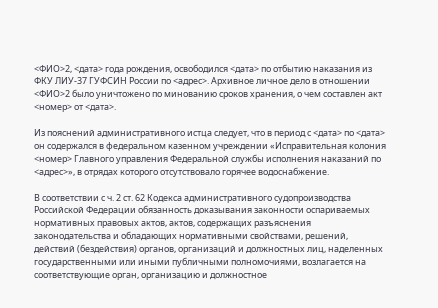<ФИО>2, <дата> года рождения, освободился <дата> по отбытию наказания из ФКУ ЛИУ-37 ГУФСИН России по <адрес>. Архивное личное дело в отношении <ФИО>2 было уничтожено по минованию сроков хранения, о чем составлен акт <номер> от <дата>.

Из пояснений административного истца следует, что в период с <дата> по <дата> он содержался в федеральном казенном учреждении «Исправительная колония <номер> Главного управления Федеральной службы исполнения наказаний по <адрес>», в отрядах которого отсутствовало горячее водоснабжение.

В соответствии с ч. 2 ст. 62 Кодекса административного судопроизводства Российской Федерации обязанность доказывания законности оспариваемых нормативных правовых актов, актов, содержащих разъяснения законодательства и обладающих нормативными свойствами, решений, действий (бездействия) органов, организаций и должностных лиц, наделенных государственными или иными публичными полномочиями, возлагается на соответствующие орган, организацию и должностное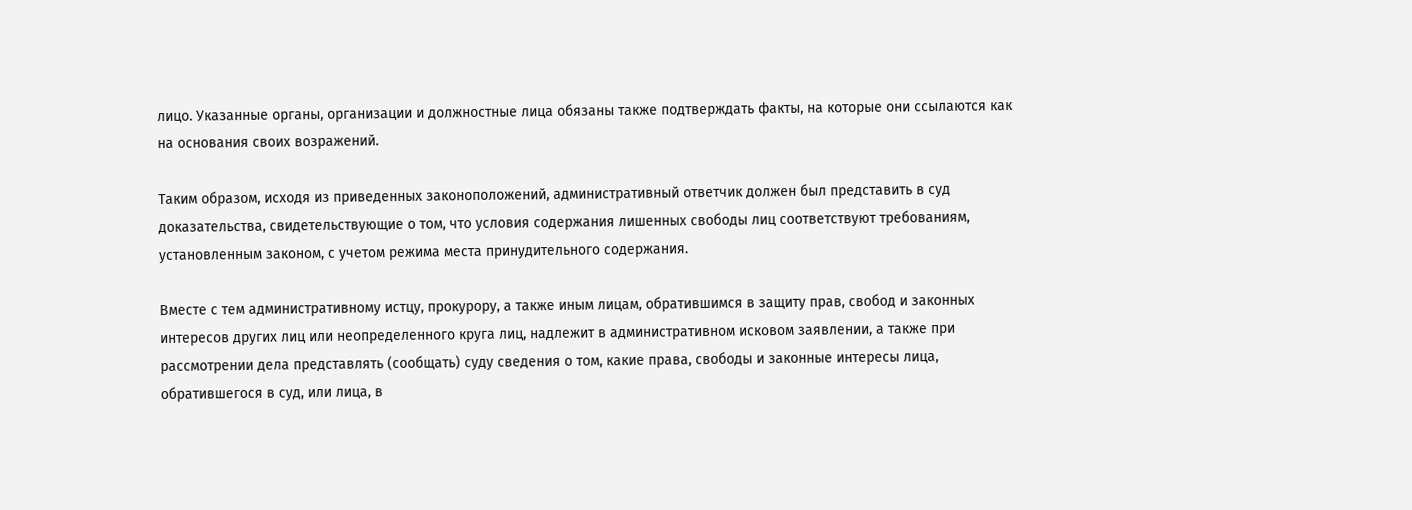лицо. Указанные органы, организации и должностные лица обязаны также подтверждать факты, на которые они ссылаются как на основания своих возражений.

Таким образом, исходя из приведенных законоположений, административный ответчик должен был представить в суд доказательства, свидетельствующие о том, что условия содержания лишенных свободы лиц соответствуют требованиям, установленным законом, с учетом режима места принудительного содержания.

Вместе с тем административному истцу, прокурору, а также иным лицам, обратившимся в защиту прав, свобод и законных интересов других лиц или неопределенного круга лиц, надлежит в административном исковом заявлении, а также при рассмотрении дела представлять (сообщать) суду сведения о том, какие права, свободы и законные интересы лица, обратившегося в суд, или лица, в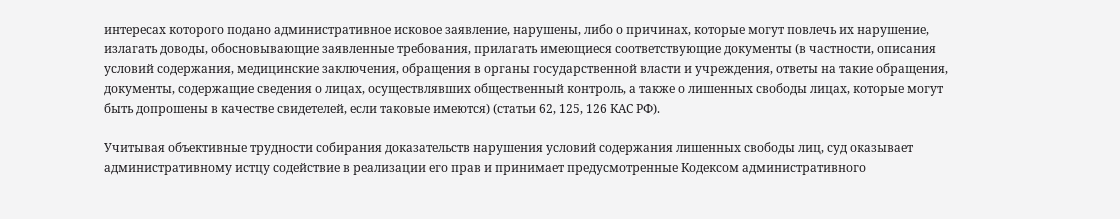интересах которого подано административное исковое заявление, нарушены, либо о причинах, которые могут повлечь их нарушение, излагать доводы, обосновывающие заявленные требования, прилагать имеющиеся соответствующие документы (в частности, описания условий содержания, медицинские заключения, обращения в органы государственной власти и учреждения, ответы на такие обращения, документы, содержащие сведения о лицах, осуществлявших общественный контроль, а также о лишенных свободы лицах, которые могут быть допрошены в качестве свидетелей, если таковые имеются) (статьи 62, 125, 126 КАС РФ).

Учитывая объективные трудности собирания доказательств нарушения условий содержания лишенных свободы лиц, суд оказывает административному истцу содействие в реализации его прав и принимает предусмотренные Кодексом административного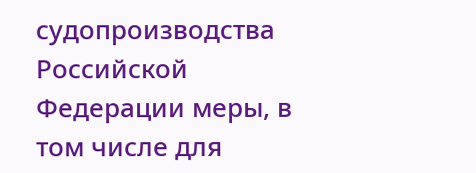судопроизводства Российской Федерации меры, в том числе для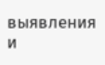выявления и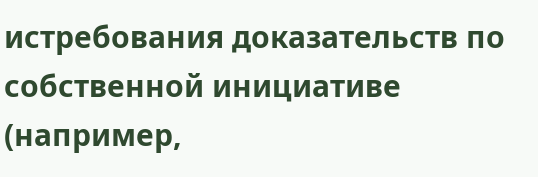истребования доказательств по собственной инициативе (например,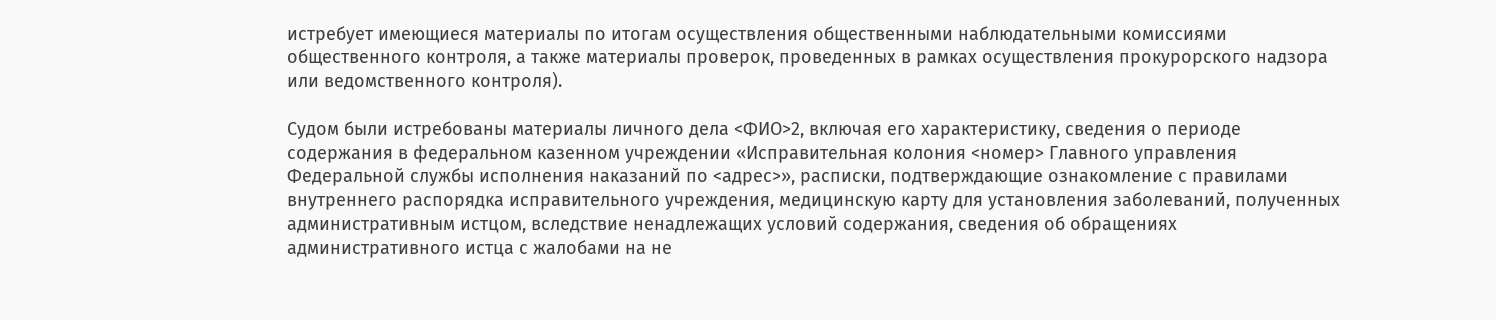истребует имеющиеся материалы по итогам осуществления общественными наблюдательными комиссиями общественного контроля, а также материалы проверок, проведенных в рамках осуществления прокурорского надзора или ведомственного контроля).

Судом были истребованы материалы личного дела <ФИО>2, включая его характеристику, сведения о периоде содержания в федеральном казенном учреждении «Исправительная колония <номер> Главного управления Федеральной службы исполнения наказаний по <адрес>», расписки, подтверждающие ознакомление с правилами внутреннего распорядка исправительного учреждения, медицинскую карту для установления заболеваний, полученных административным истцом, вследствие ненадлежащих условий содержания, сведения об обращениях административного истца с жалобами на не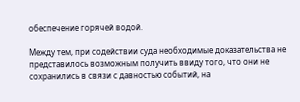обеспечение горячей водой.

Между тем, при содействии суда необходимые доказательства не представилось возможным получить ввиду того, что они не сохранились в связи с давностью событий, на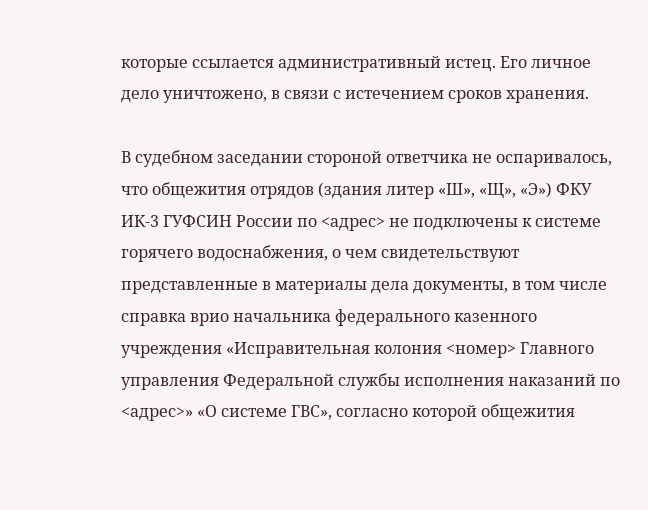которые ссылается административный истец. Его личное дело уничтожено, в связи с истечением сроков хранения.

В судебном заседании стороной ответчика не оспаривалось, что общежития отрядов (здания литер «Ш», «Щ», «Э») ФКУ ИК-3 ГУФСИН России по <адрес> не подключены к системе горячего водоснабжения, о чем свидетельствуют представленные в материалы дела документы, в том числе справка врио начальника федерального казенного учреждения «Исправительная колония <номер> Главного управления Федеральной службы исполнения наказаний по <адрес>» «О системе ГВС», согласно которой общежития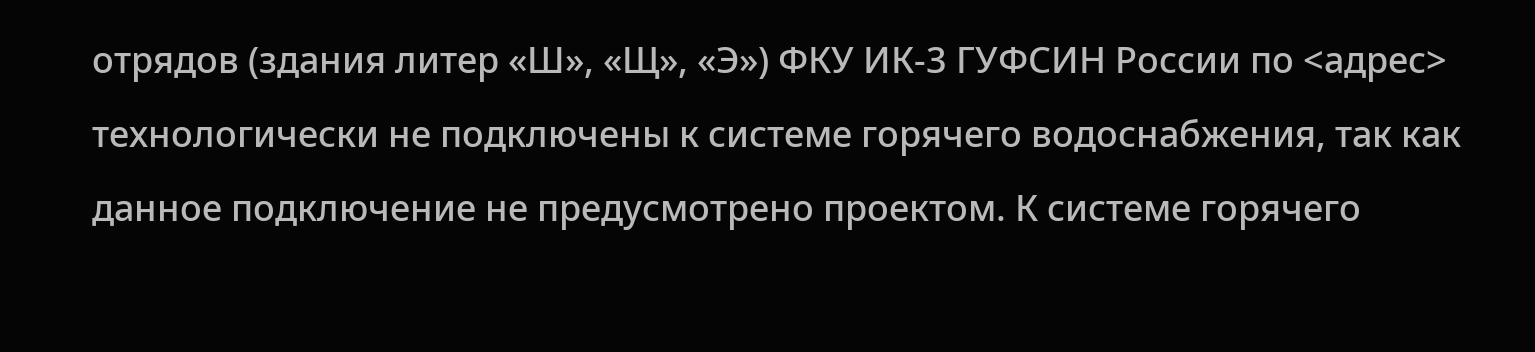отрядов (здания литер «Ш», «Щ», «Э») ФКУ ИК-3 ГУФСИН России по <адрес> технологически не подключены к системе горячего водоснабжения, так как данное подключение не предусмотрено проектом. К системе горячего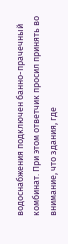водоснабжения подключен банно-прачечный комбинат. При этом ответчик просил принять во внимание, что здания, где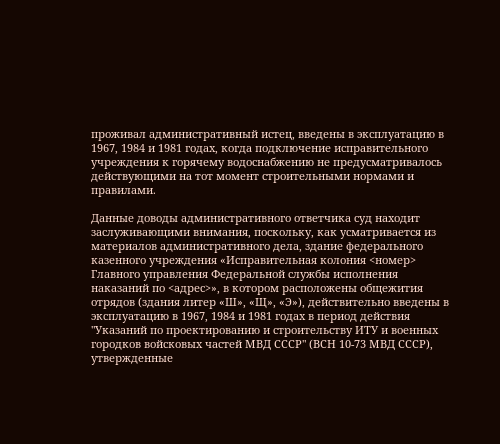проживал административный истец, введены в эксплуатацию в 1967, 1984 и 1981 годах, когда подключение исправительного учреждения к горячему водоснабжению не предусматривалось действующими на тот момент строительными нормами и правилами.

Данные доводы административного ответчика суд находит заслуживающими внимания, поскольку, как усматривается из материалов административного дела, здание федерального казенного учреждения «Исправительная колония <номер> Главного управления Федеральной службы исполнения наказаний по <адрес>», в котором расположены общежития отрядов (здания литер «Ш», «Щ», «Э»), действительно введены в эксплуатацию в 1967, 1984 и 1981 годах в период действия "Указаний по проектированию и строительству ИТУ и военных городков войсковых частей МВД СССР" (ВСН 10-73 МВД СССР), утвержденные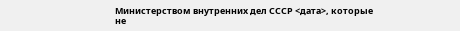Министерством внутренних дел СССР <дата>, которые не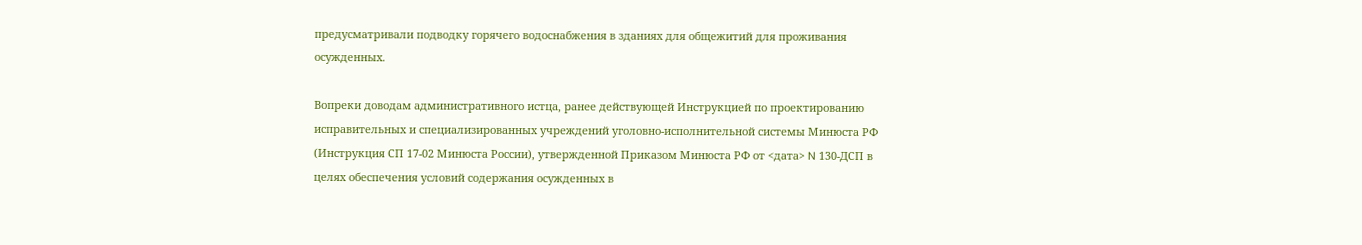предусматривали подводку горячего водоснабжения в зданиях для общежитий для проживания осужденных.

Вопреки доводам административного истца, ранее действующей Инструкцией по проектированию исправительных и специализированных учреждений уголовно-исполнительной системы Минюста РФ (Инструкция СП 17-02 Минюста России), утвержденной Приказом Минюста РФ от <дата> N 130-ДСП в целях обеспечения условий содержания осужденных в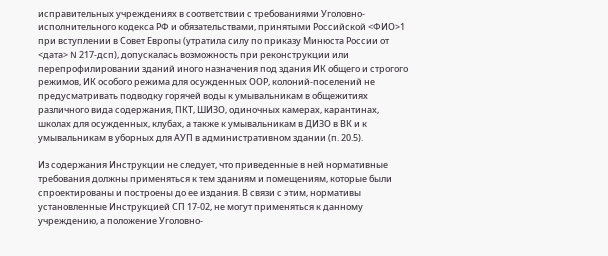исправительных учреждениях в соответствии с требованиями Уголовно-исполнительного кодекса РФ и обязательствами, принятыми Российской <ФИО>1 при вступлении в Совет Европы (утратила силу по приказу Минюста России от <дата> N 217-дсп), допускалась возможность при реконструкции или перепрофилировании зданий иного назначения под здания ИК общего и строгого режимов, ИК особого режима для осужденных ООР, колоний-поселений не предусматривать подводку горячей воды к умывальникам в общежитиях различного вида содержания, ПКТ, ШИЗО, одиночных камерах, карантинах, школах для осужденных, клубах, а также к умывальникам в ДИЗО в ВК и к умывальникам в уборных для АУП в административном здании (п. 20.5).

Из содержания Инструкции не следует, что приведенные в ней нормативные требования должны применяться к тем зданиям и помещениям, которые были спроектированы и построены до ее издания. В связи с этим, нормативы установленные Инструкцией СП 17-02, не могут применяться к данному учреждению, а положение Уголовно-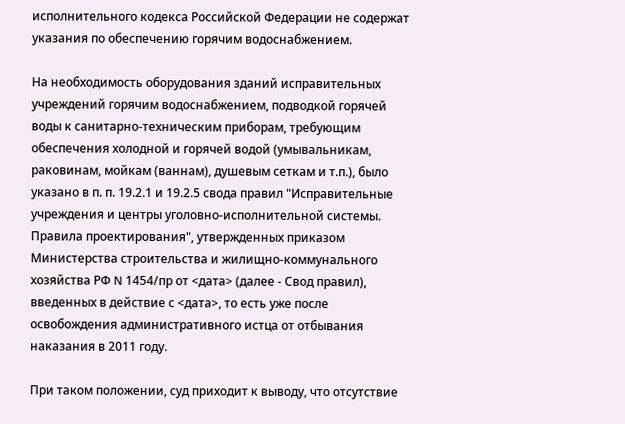исполнительного кодекса Российской Федерации не содержат указания по обеспечению горячим водоснабжением.

На необходимость оборудования зданий исправительных учреждений горячим водоснабжением, подводкой горячей воды к санитарно-техническим приборам, требующим обеспечения холодной и горячей водой (умывальникам, раковинам, мойкам (ваннам), душевым сеткам и т.п.), было указано в п. п. 19.2.1 и 19.2.5 свода правил "Исправительные учреждения и центры уголовно-исполнительной системы. Правила проектирования", утвержденных приказом Министерства строительства и жилищно-коммунального хозяйства РФ N 1454/пр от <дата> (далее - Свод правил), введенных в действие с <дата>, то есть уже после освобождения административного истца от отбывания наказания в 2011 году.

При таком положении, суд приходит к выводу, что отсутствие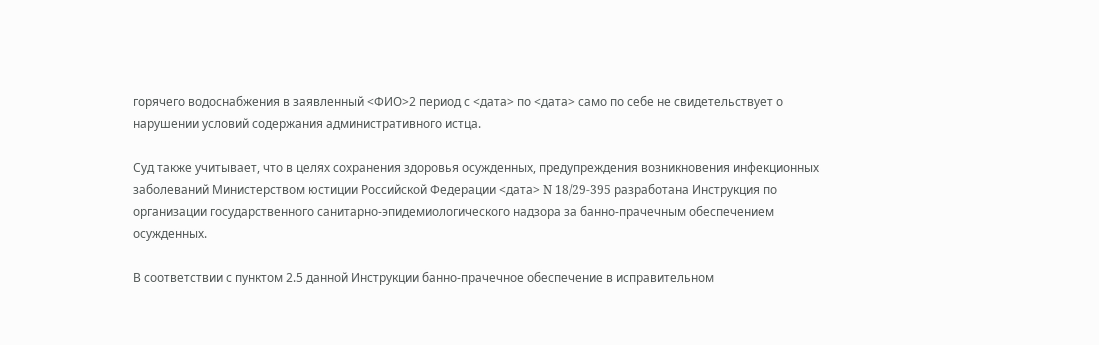горячего водоснабжения в заявленный <ФИО>2 период с <дата> по <дата> само по себе не свидетельствует о нарушении условий содержания административного истца.

Суд также учитывает, что в целях сохранения здоровья осужденных, предупреждения возникновения инфекционных заболеваний Министерством юстиции Российской Федерации <дата> N 18/29-395 разработана Инструкция по организации государственного санитарно-эпидемиологического надзора за банно-прачечным обеспечением осужденных.

В соответствии с пунктом 2.5 данной Инструкции банно-прачечное обеспечение в исправительном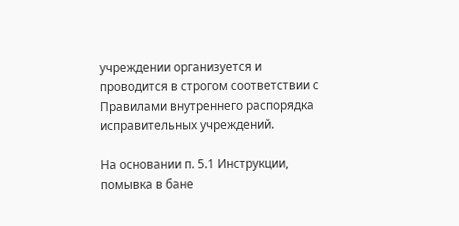учреждении организуется и проводится в строгом соответствии с Правилами внутреннего распорядка исправительных учреждений.

На основании п. 5.1 Инструкции, помывка в бане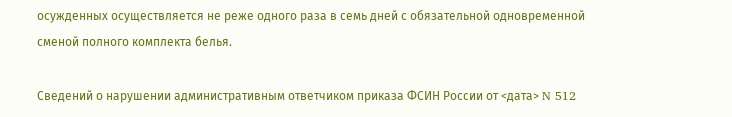осужденных осуществляется не реже одного раза в семь дней с обязательной одновременной сменой полного комплекта белья.

Сведений о нарушении административным ответчиком приказа ФСИН России от <дата> N 512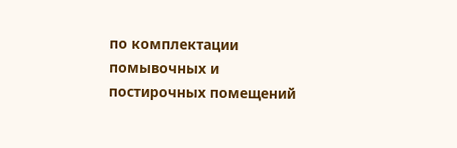по комплектации помывочных и постирочных помещений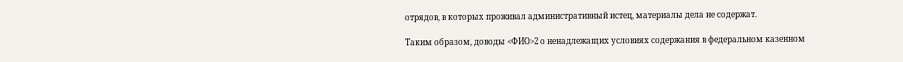отрядов, в которых проживал административный истец, материалы дела не содержат.

Таким образом, доводы <ФИО>2 о ненадлежащих условиях содержания в федеральном казенном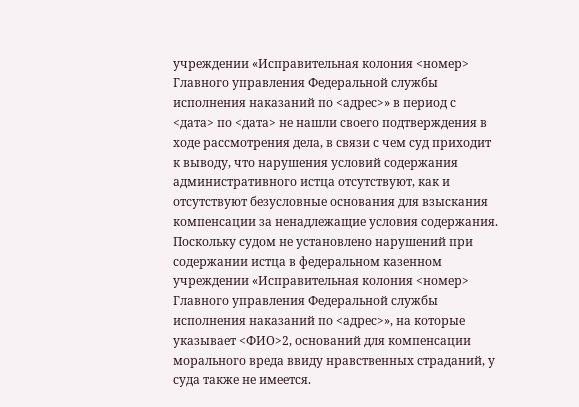учреждении «Исправительная колония <номер> Главного управления Федеральной службы исполнения наказаний по <адрес>» в период с <дата> по <дата> не нашли своего подтверждения в ходе рассмотрения дела, в связи с чем суд приходит к выводу, что нарушения условий содержания административного истца отсутствуют, как и отсутствуют безусловные основания для взыскания компенсации за ненадлежащие условия содержания. Поскольку судом не установлено нарушений при содержании истца в федеральном казенном учреждении «Исправительная колония <номер> Главного управления Федеральной службы исполнения наказаний по <адрес>», на которые указывает <ФИО>2, оснований для компенсации морального вреда ввиду нравственных страданий, у суда также не имеется.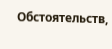Обстоятельств,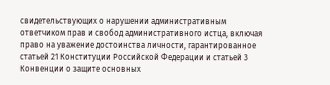свидетельствующих о нарушении административным ответчиком прав и свобод административного истца, включая право на уважение достоинства личности, гарантированное статьей 21 Конституции Российской Федерации и статьей 3 Конвенции о защите основных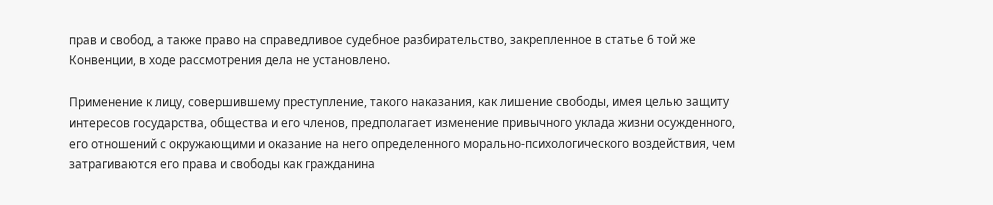прав и свобод, а также право на справедливое судебное разбирательство, закрепленное в статье 6 той же Конвенции, в ходе рассмотрения дела не установлено.

Применение к лицу, совершившему преступление, такого наказания, как лишение свободы, имея целью защиту интересов государства, общества и его членов, предполагает изменение привычного уклада жизни осужденного, его отношений с окружающими и оказание на него определенного морально-психологического воздействия, чем затрагиваются его права и свободы как гражданина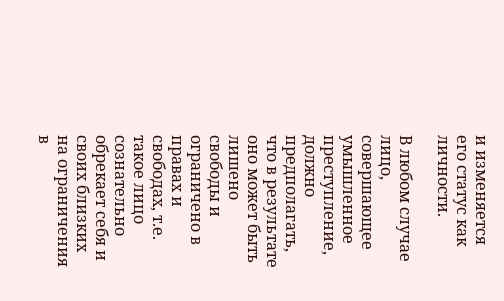и изменяется его статус как личности.

В любом случае лицо, совершающее умышленное преступление, должно предполагать, что в результате оно может быть лишено свободы и ограничено в правах и свободах, т.е. такое лицо сознательно обрекает себя и своих близких на ограничения в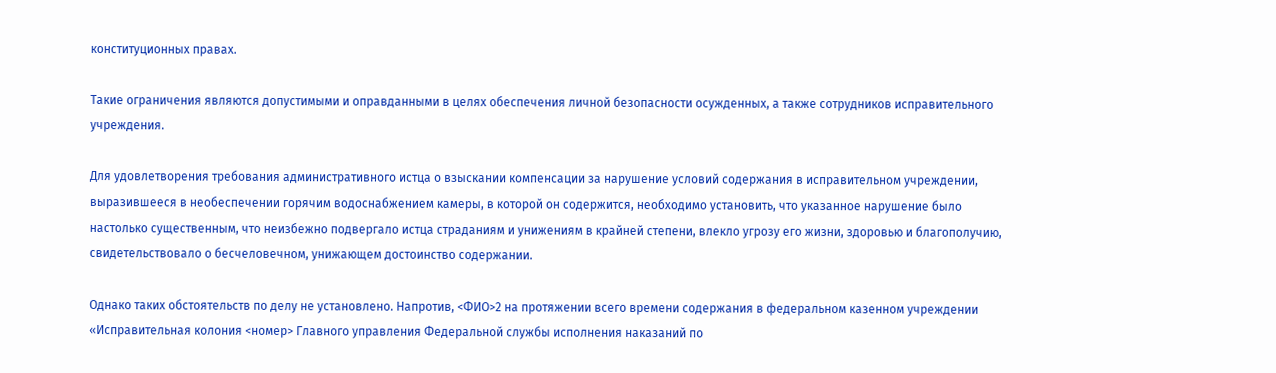конституционных правах.

Такие ограничения являются допустимыми и оправданными в целях обеспечения личной безопасности осужденных, а также сотрудников исправительного учреждения.

Для удовлетворения требования административного истца о взыскании компенсации за нарушение условий содержания в исправительном учреждении, выразившееся в необеспечении горячим водоснабжением камеры, в которой он содержится, необходимо установить, что указанное нарушение было настолько существенным, что неизбежно подвергало истца страданиям и унижениям в крайней степени, влекло угрозу его жизни, здоровью и благополучию, свидетельствовало о бесчеловечном, унижающем достоинство содержании.

Однако таких обстоятельств по делу не установлено. Напротив, <ФИО>2 на протяжении всего времени содержания в федеральном казенном учреждении «Исправительная колония <номер> Главного управления Федеральной службы исполнения наказаний по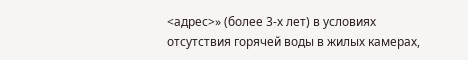<адрес>» (более 3-х лет) в условиях отсутствия горячей воды в жилых камерах,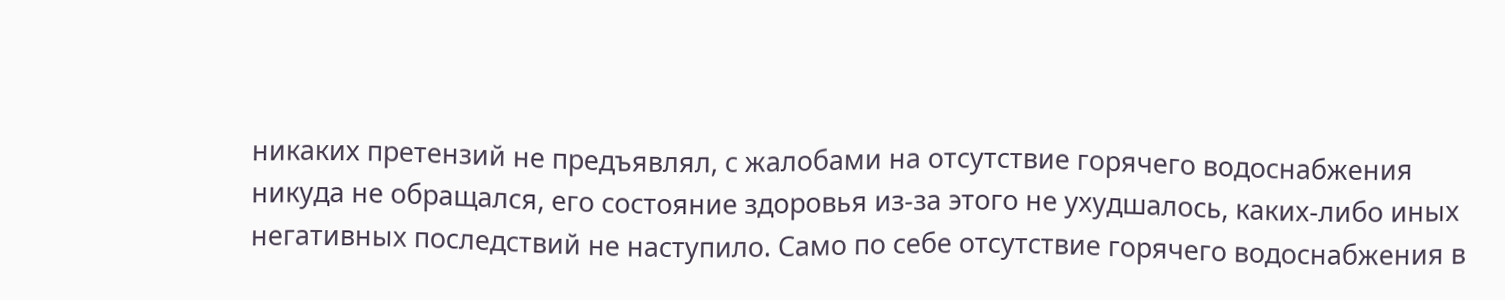никаких претензий не предъявлял, с жалобами на отсутствие горячего водоснабжения никуда не обращался, его состояние здоровья из-за этого не ухудшалось, каких-либо иных негативных последствий не наступило. Само по себе отсутствие горячего водоснабжения в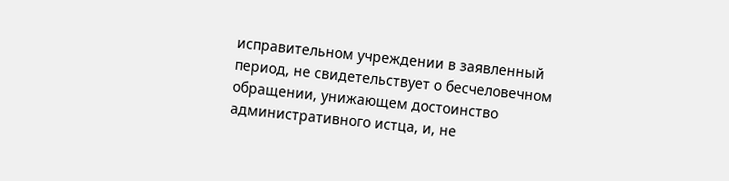исправительном учреждении в заявленный период, не свидетельствует о бесчеловечном обращении, унижающем достоинство административного истца, и, не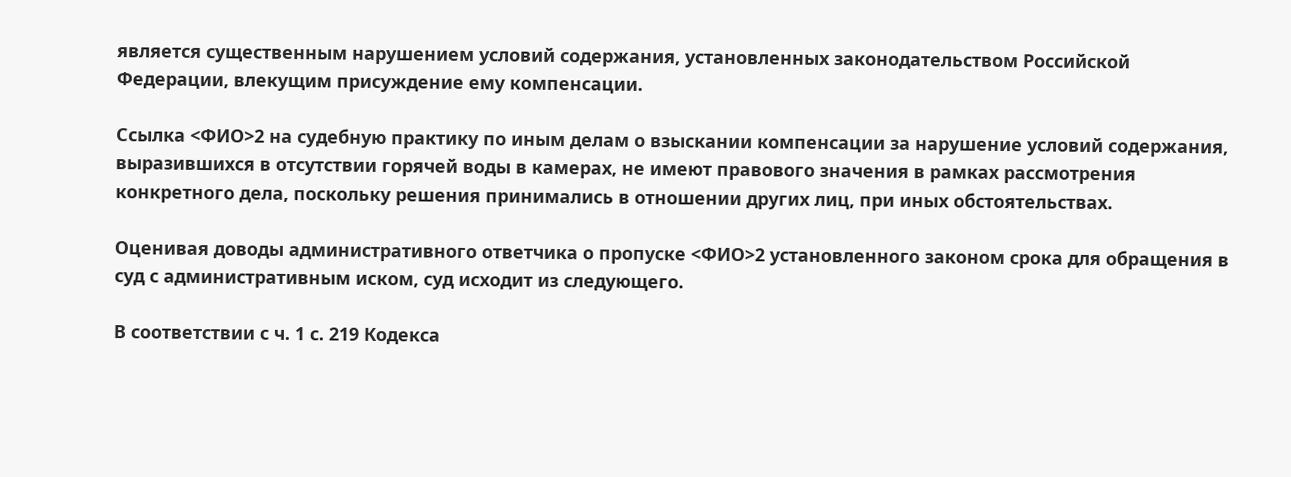является существенным нарушением условий содержания, установленных законодательством Российской Федерации, влекущим присуждение ему компенсации.

Ссылка <ФИО>2 на судебную практику по иным делам о взыскании компенсации за нарушение условий содержания, выразившихся в отсутствии горячей воды в камерах, не имеют правового значения в рамках рассмотрения конкретного дела, поскольку решения принимались в отношении других лиц, при иных обстоятельствах.

Оценивая доводы административного ответчика о пропуске <ФИО>2 установленного законом срока для обращения в суд с административным иском, суд исходит из следующего.

В соответствии с ч. 1 с. 219 Кодекса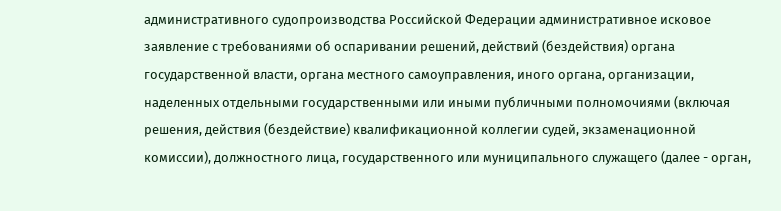административного судопроизводства Российской Федерации административное исковое заявление с требованиями об оспаривании решений, действий (бездействия) органа государственной власти, органа местного самоуправления, иного органа, организации, наделенных отдельными государственными или иными публичными полномочиями (включая решения, действия (бездействие) квалификационной коллегии судей, экзаменационной комиссии), должностного лица, государственного или муниципального служащего (далее - орган,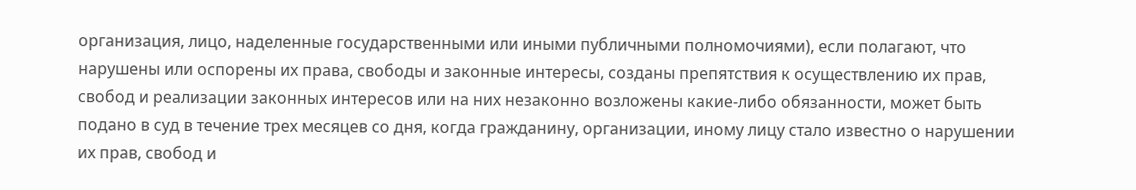организация, лицо, наделенные государственными или иными публичными полномочиями), если полагают, что нарушены или оспорены их права, свободы и законные интересы, созданы препятствия к осуществлению их прав, свобод и реализации законных интересов или на них незаконно возложены какие-либо обязанности, может быть подано в суд в течение трех месяцев со дня, когда гражданину, организации, иному лицу стало известно о нарушении их прав, свобод и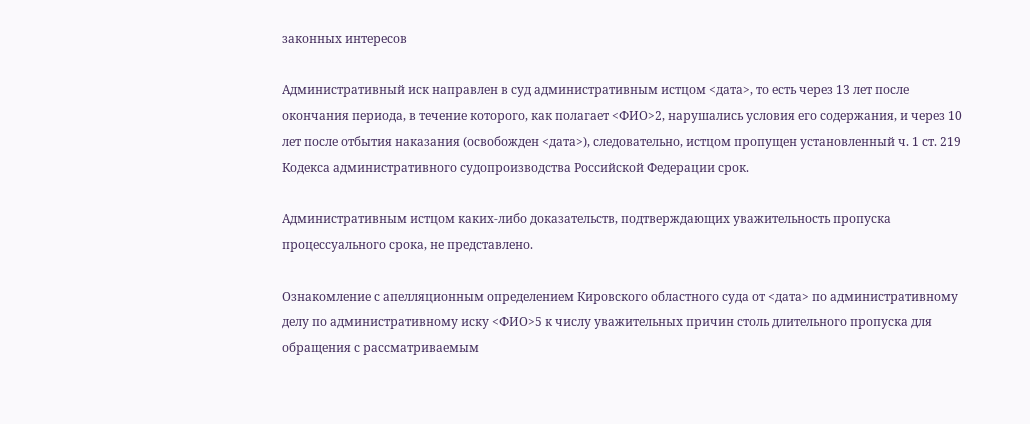законных интересов

Административный иск направлен в суд административным истцом <дата>, то есть через 13 лет после окончания периода, в течение которого, как полагает <ФИО>2, нарушались условия его содержания, и через 10 лет после отбытия наказания (освобожден <дата>), следовательно, истцом пропущен установленный ч. 1 ст. 219 Кодекса административного судопроизводства Российской Федерации срок.

Административным истцом каких-либо доказательств, подтверждающих уважительность пропуска процессуального срока, не представлено.

Ознакомление с апелляционным определением Кировского областного суда от <дата> по административному делу по административному иску <ФИО>5 к числу уважительных причин столь длительного пропуска для обращения с рассматриваемым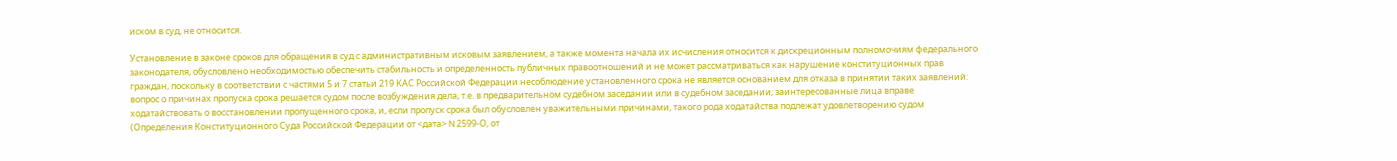иском в суд, не относится.

Установление в законе сроков для обращения в суд с административным исковым заявлением, а также момента начала их исчисления относится к дискреционным полномочиям федерального законодателя, обусловлено необходимостью обеспечить стабильность и определенность публичных правоотношений и не может рассматриваться как нарушение конституционных прав граждан, поскольку в соответствии с частями 5 и 7 статьи 219 КАС Российской Федерации несоблюдение установленного срока не является основанием для отказа в принятии таких заявлений: вопрос о причинах пропуска срока решается судом после возбуждения дела, т.е. в предварительном судебном заседании или в судебном заседании; заинтересованные лица вправе ходатайствовать о восстановлении пропущенного срока, и, если пропуск срока был обусловлен уважительными причинами, такого рода ходатайства подлежат удовлетворению судом (Определения Конституционного Суда Российской Федерации от <дата> N 2599-О, от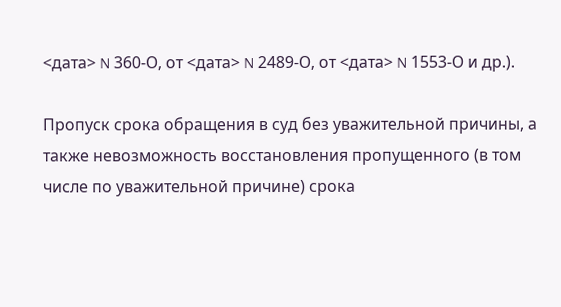<дата> N 360-О, от <дата> N 2489-О, от <дата> N 1553-О и др.).

Пропуск срока обращения в суд без уважительной причины, а также невозможность восстановления пропущенного (в том числе по уважительной причине) срока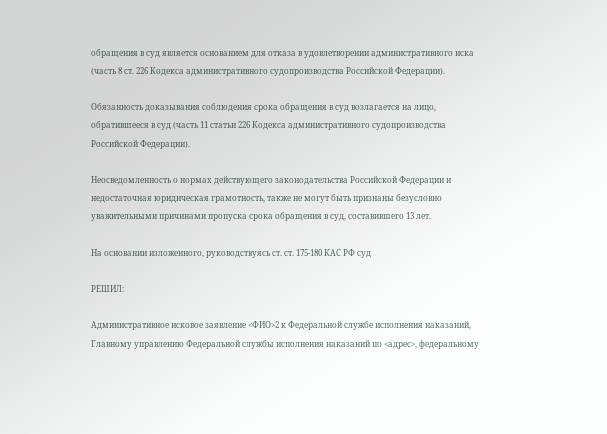обращения в суд является основанием для отказа в удовлетворении административного иска (часть 8 ст. 226 Кодекса административного судопроизводства Российской Федерации).

Обязанность доказывания соблюдения срока обращения в суд возлагается на лицо, обратившееся в суд (часть 11 статьи 226 Кодекса административного судопроизводства Российской Федерации).

Неосведомленность о нормах действующего законодательства Российской Федерации и недостаточная юридическая грамотность, также не могут быть признаны безусловно уважительными причинами пропуска срока обращения в суд, составившего 13 лет.

На основании изложенного, руководствуясь ст. ст. 175-180 КАС РФ суд

РЕШИЛ:

Административное исковое заявление <ФИО>2 к Федеральной службе исполнения наказаний, Главному управлению Федеральной службы исполнения наказаний по <адрес>, федеральному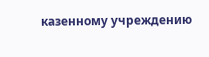казенному учреждению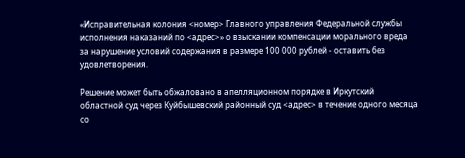«Исправительная колония <номер> Главного управления Федеральной службы исполнения наказаний по <адрес>» о взыскании компенсации морального вреда за нарушение условий содержания в размере 100 000 рублей - оставить без удовлетворения.

Решение может быть обжаловано в апелляционном порядке в Иркутский областной суд через Куйбышевский районный суд <адрес> в течение одного месяца со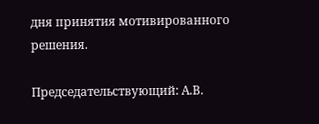дня принятия мотивированного решения.

Председательствующий: А.В.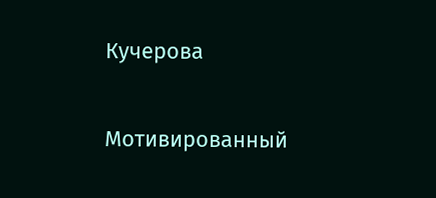Кучерова

Мотивированный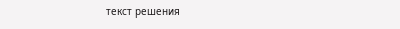текст решения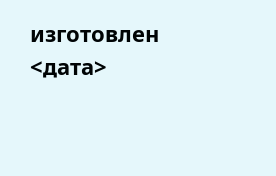изготовлен <дата>